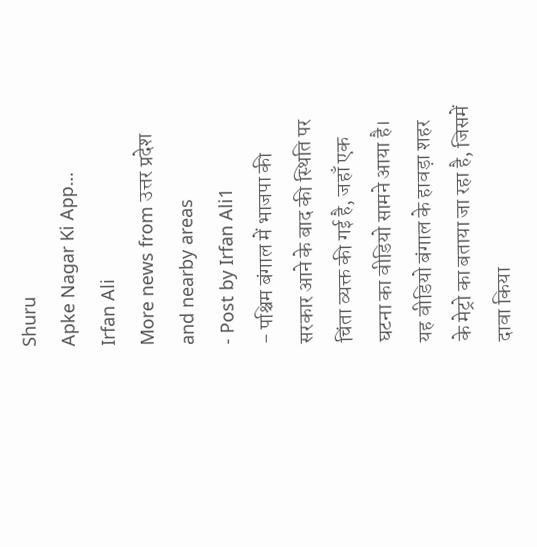Shuru
Apke Nagar Ki App…
Irfan Ali
More news from उत्तर प्रदेश and nearby areas
- Post by Irfan Ali1
- पश्चिम बंगाल में भाजपा की सरकार आने के बाद की स्थिति पर चिंता व्यक्त की गई है, जहाँ एक घटना का वीडियो सामने आया है। यह वीडियो बंगाल के हावड़ा शहर के मेट्रो का बताया जा रहा है, जिसमें दावा किया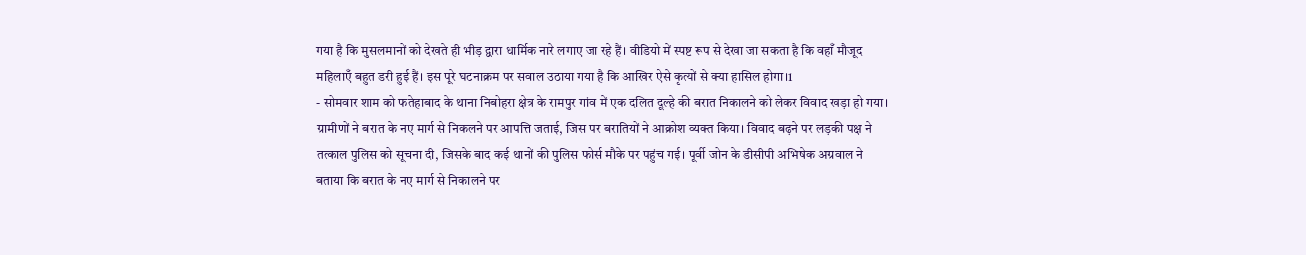गया है कि मुसलमानों को देखते ही भीड़ द्वारा धार्मिक नारे लगाए जा रहे हैं। वीडियो में स्पष्ट रूप से देखा जा सकता है कि वहाँ मौजूद महिलाएँ बहुत डरी हुई हैं। इस पूरे घटनाक्रम पर सवाल उठाया गया है कि आखिर ऐसे कृत्यों से क्या हासिल होगा।1
- सोमवार शाम को फतेहाबाद के थाना निबोहरा क्षेत्र के रामपुर गांव में एक दलित दूल्हे की बरात निकालने को लेकर विवाद खड़ा हो गया। ग्रामीणों ने बरात के नए मार्ग से निकलने पर आपत्ति जताई, जिस पर बरातियों ने आक्रोश व्यक्त किया। विवाद बढ़ने पर लड़की पक्ष ने तत्काल पुलिस को सूचना दी, जिसके बाद कई थानों की पुलिस फोर्स मौके पर पहुंच गई। पूर्वी जोन के डीसीपी अभिषेक अग्रवाल ने बताया कि बरात के नए मार्ग से निकालने पर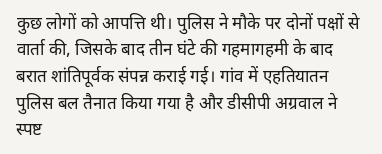कुछ लोगों को आपत्ति थी। पुलिस ने मौके पर दोनों पक्षों से वार्ता की, जिसके बाद तीन घंटे की गहमागहमी के बाद बरात शांतिपूर्वक संपन्न कराई गई। गांव में एहतियातन पुलिस बल तैनात किया गया है और डीसीपी अग्रवाल ने स्पष्ट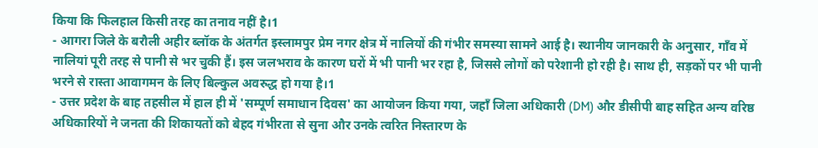किया कि फिलहाल किसी तरह का तनाव नहीं है।1
- आगरा जिले के बरौली अहीर ब्लॉक के अंतर्गत इस्लामपुर प्रेम नगर क्षेत्र में नालियों की गंभीर समस्या सामने आई है। स्थानीय जानकारी के अनुसार, गाँव में नालियां पूरी तरह से पानी से भर चुकी हैं। इस जलभराव के कारण घरों में भी पानी भर रहा है, जिससे लोगों को परेशानी हो रही है। साथ ही, सड़कों पर भी पानी भरने से रास्ता आवागमन के लिए बिल्कुल अवरुद्ध हो गया है।1
- उत्तर प्रदेश के बाह तहसील में हाल ही में 'सम्पूर्ण समाधान दिवस' का आयोजन किया गया, जहाँ जिला अधिकारी (DM) और डीसीपी बाह सहित अन्य वरिष्ठ अधिकारियों ने जनता की शिकायतों को बेहद गंभीरता से सुना और उनके त्वरित निस्तारण के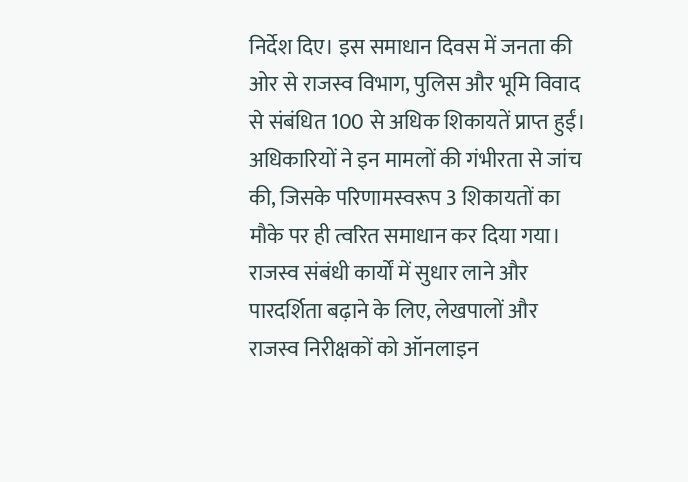निर्देश दिए। इस समाधान दिवस में जनता की ओर से राजस्व विभाग, पुलिस और भूमि विवाद से संबंधित 100 से अधिक शिकायतें प्राप्त हुईं। अधिकारियों ने इन मामलों की गंभीरता से जांच की, जिसके परिणामस्वरूप 3 शिकायतों का मौके पर ही त्वरित समाधान कर दिया गया। राजस्व संबंधी कार्यों में सुधार लाने और पारदर्शिता बढ़ाने के लिए, लेखपालों और राजस्व निरीक्षकों को ऑनलाइन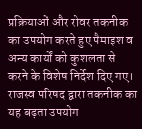प्रक्रियाओं और रोवर तकनीक का उपयोग करते हुए पैमाइश व अन्य कार्यों को कुशलता से करने के विशेष निर्देश दिए गए। राजस्व परिषद द्वारा तकनीक का यह बढ़ता उपयोग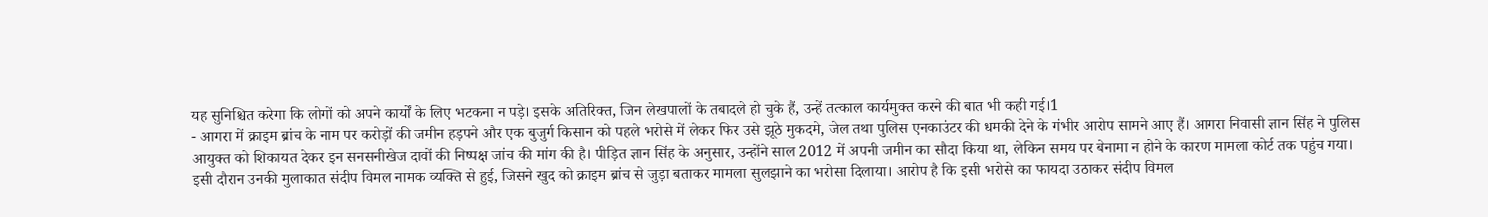यह सुनिश्चित करेगा कि लोगों को अपने कार्यों के लिए भटकना न पड़े। इसके अतिरिक्त, जिन लेखपालों के तबादले हो चुके हैं, उन्हें तत्काल कार्यमुक्त करने की बात भी कही गई।1
- आगरा में क्राइम ब्रांच के नाम पर करोड़ों की जमीन हड़पने और एक बुजुर्ग किसान को पहले भरोसे में लेकर फिर उसे झूठे मुकदमे, जेल तथा पुलिस एनकाउंटर की धमकी देने के गंभीर आरोप सामने आए हैं। आगरा निवासी ज्ञान सिंह ने पुलिस आयुक्त को शिकायत देकर इन सनसनीखेज दावों की निष्पक्ष जांच की मांग की है। पीड़ित ज्ञान सिंह के अनुसार, उन्होंने साल 2012 में अपनी जमीन का सौदा किया था, लेकिन समय पर बेनामा न होने के कारण मामला कोर्ट तक पहुंच गया। इसी दौरान उनकी मुलाकात संदीप विमल नामक व्यक्ति से हुई, जिसने खुद को क्राइम ब्रांच से जुड़ा बताकर मामला सुलझाने का भरोसा दिलाया। आरोप है कि इसी भरोसे का फायदा उठाकर संदीप विमल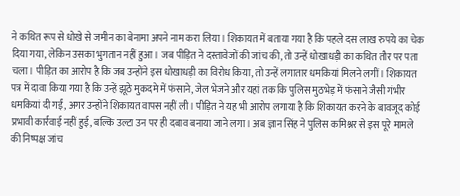ने कथित रूप से धोखे से जमीन का बेनामा अपने नाम करा लिया। शिकायत में बताया गया है कि पहले दस लाख रुपये का चेक दिया गया, लेकिन उसका भुगतान नहीं हुआ। जब पीड़ित ने दस्तावेजों की जांच की, तो उन्हें धोखाधड़ी का कथित तौर पर पता चला। पीड़ित का आरोप है कि जब उन्होंने इस धोखाधड़ी का विरोध किया, तो उन्हें लगातार धमकियां मिलने लगीं। शिकायत पत्र में दावा किया गया है कि उन्हें झूठे मुकदमे में फंसाने, जेल भेजने और यहां तक कि पुलिस मुठभेड़ में फंसाने जैसी गंभीर धमकियां दी गईं, अगर उन्होंने शिकायत वापस नहीं ली। पीड़ित ने यह भी आरोप लगाया है कि शिकायत करने के बावजूद कोई प्रभावी कार्रवाई नहीं हुई, बल्कि उल्टा उन पर ही दबाव बनाया जाने लगा। अब ज्ञान सिंह ने पुलिस कमिश्नर से इस पूरे मामले की निष्पक्ष जांच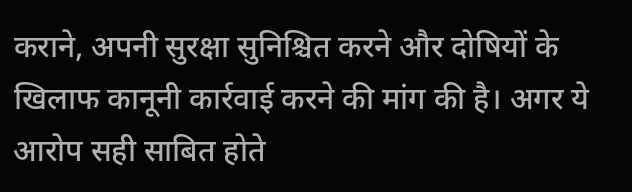कराने, अपनी सुरक्षा सुनिश्चित करने और दोषियों के खिलाफ कानूनी कार्रवाई करने की मांग की है। अगर ये आरोप सही साबित होते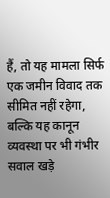हैं, तो यह मामला सिर्फ एक जमीन विवाद तक सीमित नहीं रहेगा, बल्कि यह कानून व्यवस्था पर भी गंभीर सवाल खड़े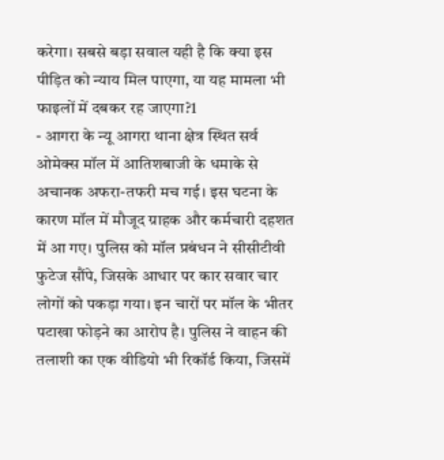करेगा। सबसे बड़ा सवाल यही है कि क्या इस पीड़ित को न्याय मिल पाएगा, या यह मामला भी फाइलों में दबकर रह जाएगा?1
- आगरा के न्यू आगरा थाना क्षेत्र स्थित सर्व ओमेक्स मॉल में आतिशबाजी के धमाके से अचानक अफरा-तफरी मच गई। इस घटना के कारण मॉल में मौजूद ग्राहक और कर्मचारी दहशत में आ गए। पुलिस को मॉल प्रबंधन ने सीसीटीवी फुटेज सौंपे, जिसके आधार पर कार सवार चार लोगों को पकड़ा गया। इन चारों पर मॉल के भीतर पटाखा फोड़ने का आरोप है। पुलिस ने वाहन की तलाशी का एक वीडियो भी रिकॉर्ड किया, जिसमें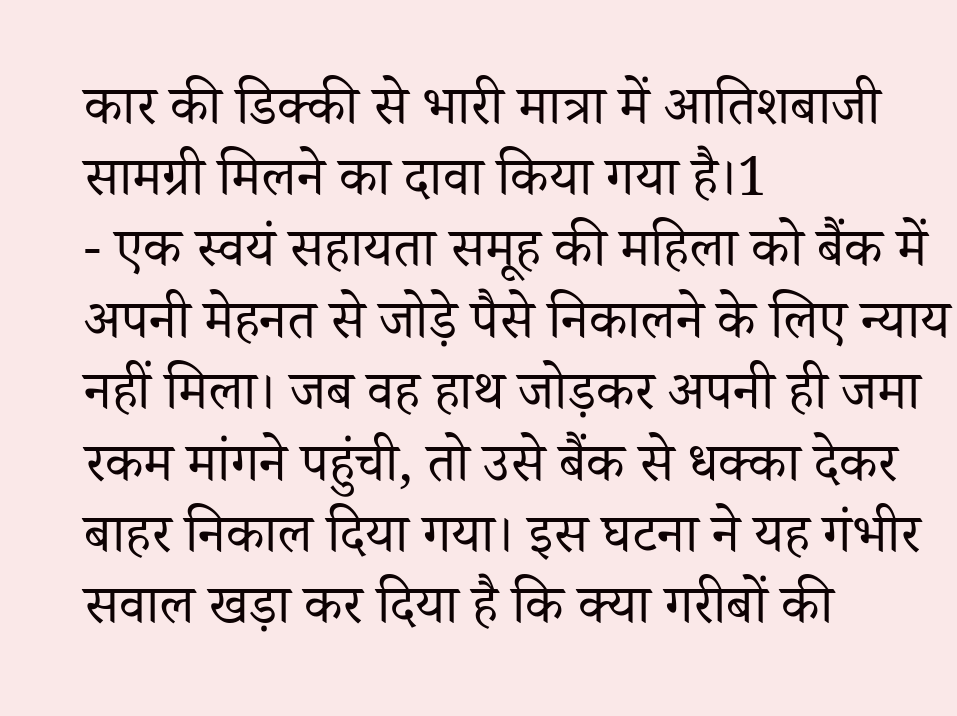कार की डिक्की से भारी मात्रा में आतिशबाजी सामग्री मिलने का दावा किया गया है।1
- एक स्वयं सहायता समूह की महिला को बैंक में अपनी मेहनत से जोड़े पैसे निकालने के लिए न्याय नहीं मिला। जब वह हाथ जोड़कर अपनी ही जमा रकम मांगने पहुंची, तो उसे बैंक से धक्का देकर बाहर निकाल दिया गया। इस घटना ने यह गंभीर सवाल खड़ा कर दिया है कि क्या गरीबों की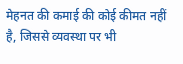मेहनत की कमाई की कोई कीमत नहीं है, जिससे व्यवस्था पर भी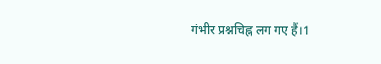गंभीर प्रश्नचिह्न लग गए हैं।1